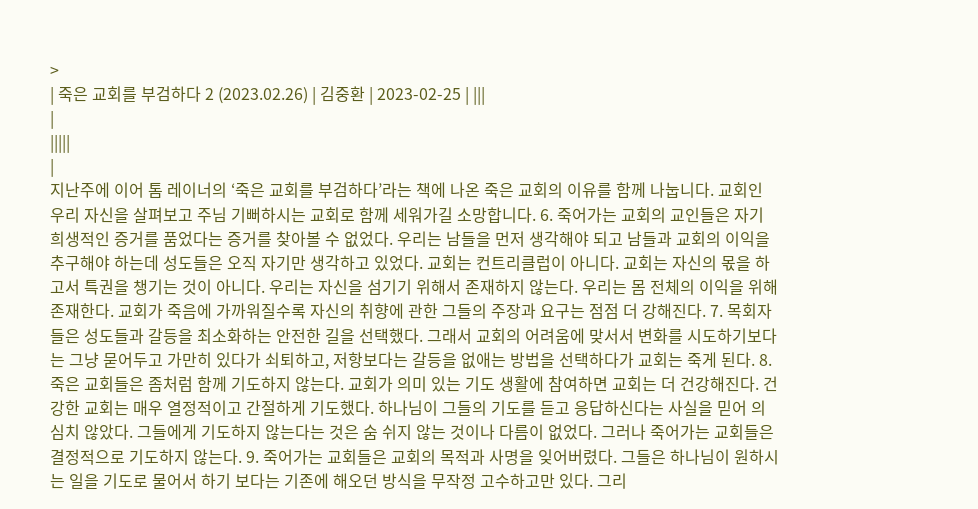>
| 죽은 교회를 부검하다 2 (2023.02.26) | 김중환 | 2023-02-25 | |||
|
|||||
|
지난주에 이어 톰 레이너의 ‘죽은 교회를 부검하다’라는 책에 나온 죽은 교회의 이유를 함께 나눕니다. 교회인 우리 자신을 살펴보고 주님 기뻐하시는 교회로 함께 세워가길 소망합니다. 6. 죽어가는 교회의 교인들은 자기 희생적인 증거를 품었다는 증거를 찾아볼 수 없었다. 우리는 남들을 먼저 생각해야 되고 남들과 교회의 이익을 추구해야 하는데 성도들은 오직 자기만 생각하고 있었다. 교회는 컨트리클럽이 아니다. 교회는 자신의 몫을 하고서 특권을 챙기는 것이 아니다. 우리는 자신을 섬기기 위해서 존재하지 않는다. 우리는 몸 전체의 이익을 위해 존재한다. 교회가 죽음에 가까워질수록 자신의 취향에 관한 그들의 주장과 요구는 점점 더 강해진다. 7. 목회자들은 성도들과 갈등을 최소화하는 안전한 길을 선택했다. 그래서 교회의 어려움에 맞서서 변화를 시도하기보다는 그냥 묻어두고 가만히 있다가 쇠퇴하고, 저항보다는 갈등을 없애는 방법을 선택하다가 교회는 죽게 된다. 8. 죽은 교회들은 좀처럼 함께 기도하지 않는다. 교회가 의미 있는 기도 생활에 참여하면 교회는 더 건강해진다. 건강한 교회는 매우 열정적이고 간절하게 기도했다. 하나님이 그들의 기도를 듣고 응답하신다는 사실을 믿어 의심치 않았다. 그들에게 기도하지 않는다는 것은 숨 쉬지 않는 것이나 다름이 없었다. 그러나 죽어가는 교회들은 결정적으로 기도하지 않는다. 9. 죽어가는 교회들은 교회의 목적과 사명을 잊어버렸다. 그들은 하나님이 원하시는 일을 기도로 물어서 하기 보다는 기존에 해오던 방식을 무작정 고수하고만 있다. 그리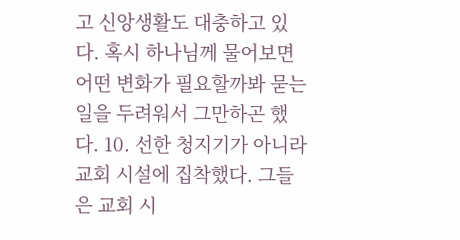고 신앙생활도 대충하고 있다. 혹시 하나님께 물어보면 어떤 변화가 필요할까봐 묻는 일을 두려워서 그만하곤 했다. 10. 선한 청지기가 아니라 교회 시설에 집착했다. 그들은 교회 시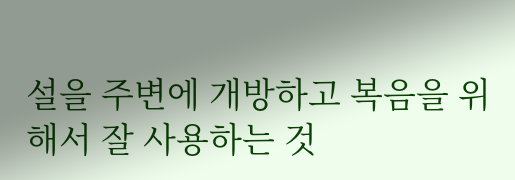설을 주변에 개방하고 복음을 위해서 잘 사용하는 것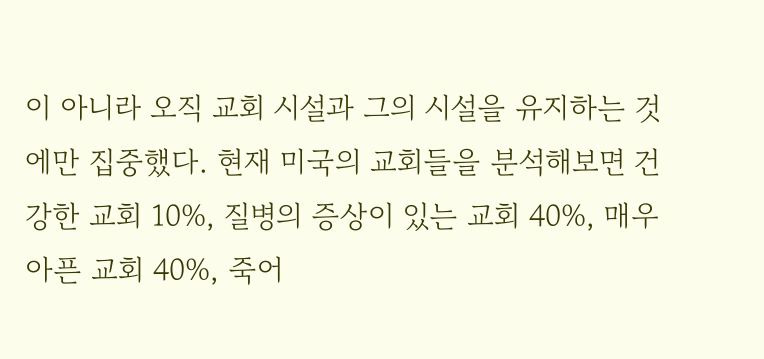이 아니라 오직 교회 시설과 그의 시설을 유지하는 것에만 집중했다. 현재 미국의 교회들을 분석해보면 건강한 교회 10%, 질병의 증상이 있는 교회 40%, 매우 아픈 교회 40%, 죽어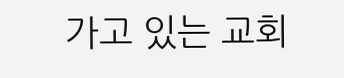가고 있는 교회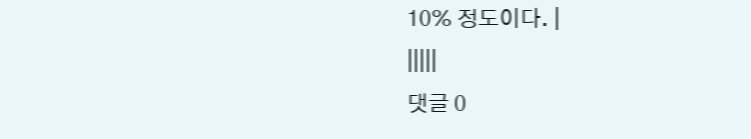10% 정도이다. |
|||||
댓글 0